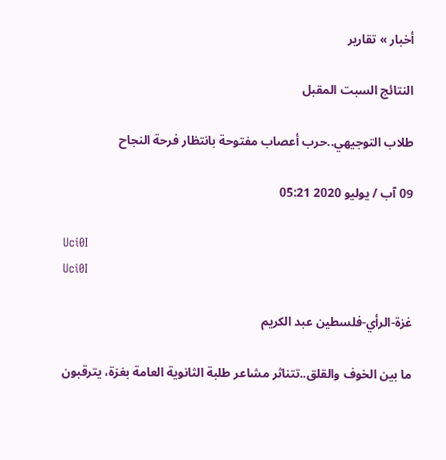أخبار » تقارير

النتائج السبت المقبل

طلاب التوجيهي..حرب أعصاب مفتوحة بانتظار فرحة النجاح

09 آب / يوليو 2020 05:21

Uci0I
Uci0I

غزة-الرأي-فلسطين عبد الكريم

ما بين الخوف والقلق..تتناثر مشاعر طلبة الثانوية العامة بغزة، يترقبون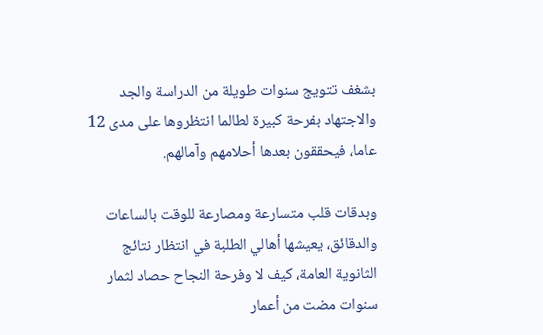بشغف تتويج سنوات طويلة من الدراسة والجد والاجتهاد بفرحة كبيرة لطالما انتظروها على مدى 12 عاما، فيحققون بعدها أحلامهم وآمالهم.

وبدقات قلب متسارعة ومصارعة للوقت بالساعات والدقائق، يعيشها أهالي الطلبة في انتظار نتائج الثانوية العامة، كيف لا وفرحة النجاح حصاد لثمار سنوات مضت من أعمار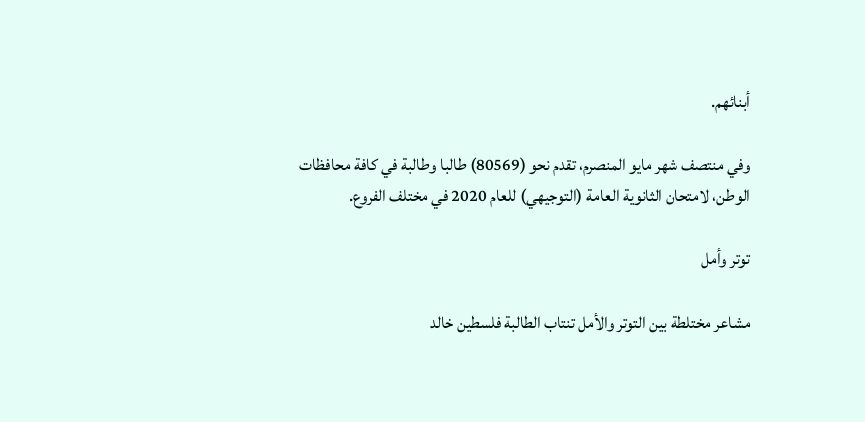أبنائهم.

وفي منتصف شهر مايو المنصرم، تقدم نحو (80569) طالبا وطالبة في كافة محافظات الوطن، لامتحان الثانوية العامة (التوجيهي) للعام 2020 في مختلف الفروع.

توتر وأمل

مشاعر مختلطة بين التوتر والأمل تنتاب الطالبة فلسطين خالد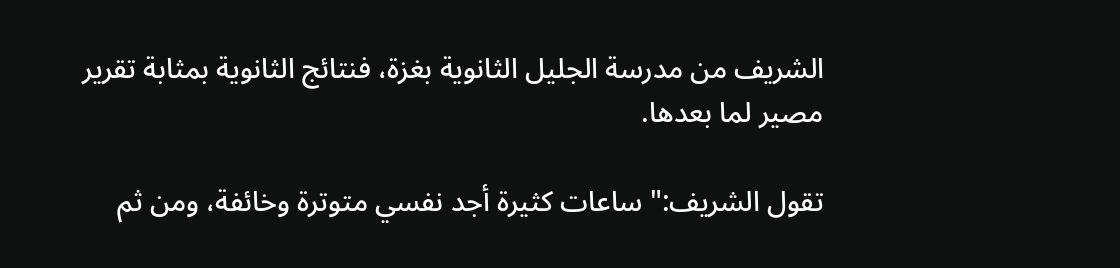الشريف من مدرسة الجليل الثانوية بغزة، فنتائج الثانوية بمثابة تقرير مصير لما بعدها.

تقول الشريف:" ساعات كثيرة أجد نفسي متوترة وخائفة، ومن ثم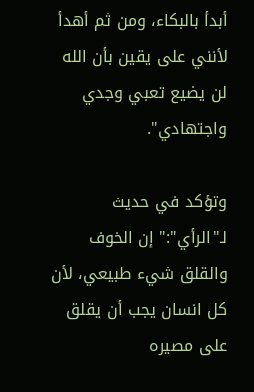أبدأ بالبكاء، ومن ثم أهدأ لأنني على يقين بأن الله لن يضيع تعبي وجدي واجتهادي".

وتؤكد في حديث لـ"الرأي":" إن الخوف والقلق شيء طبيعي، لأن كل انسان يجب أن يقلق على مصيره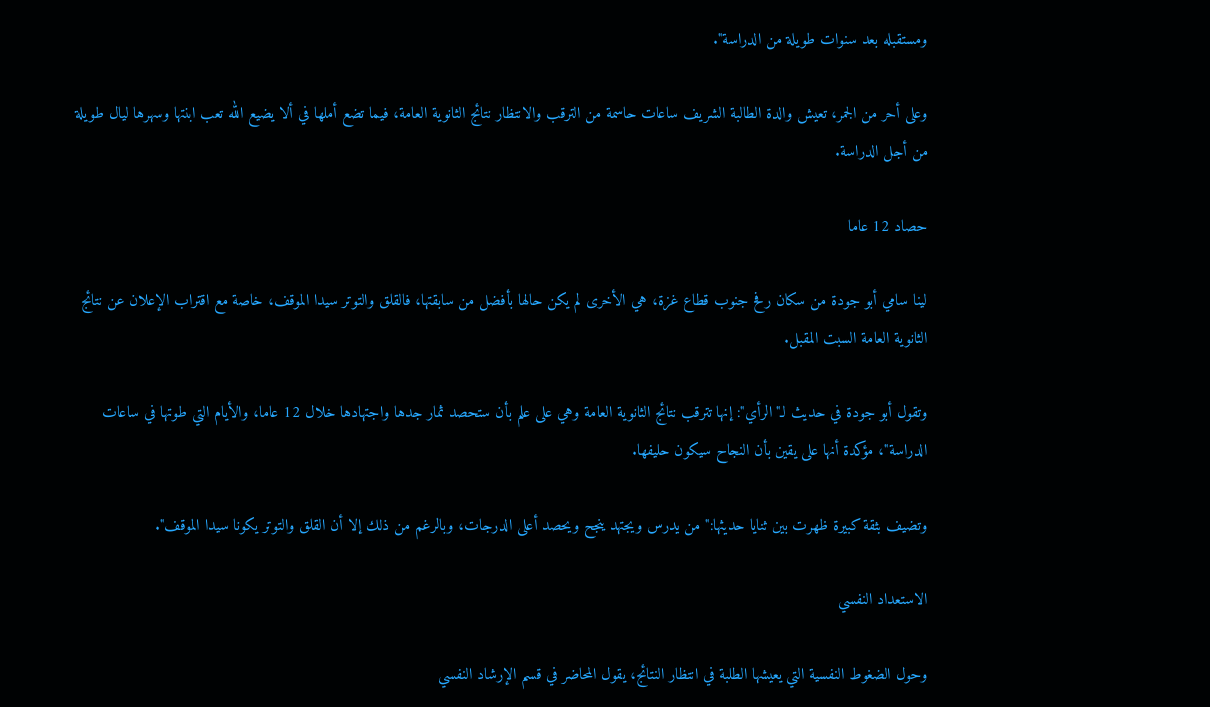ومستقبله بعد سنوات طويلة من الدراسة".

وعلى أحر من الجمر، تعيش والدة الطالبة الشريف ساعات حاسمة من الترقب والانتظار نتائج الثانوية العامة، فيما تضع أملها في ألا يضيع الله تعب ابنتها وسهرها ليال طويلة من أجل الدراسة.

حصاد 12 عاما

لينا سامي أبو جودة من سكان رفح جنوب قطاع غزة، هي الأخرى لم يكن حالها بأفضل من سابقتها، فالقلق والتوتر سيدا الموقف، خاصة مع اقتراب الإعلان عن نتائج الثانوية العامة السبت المقبل.

وتقول أبو جودة في حديث لـ"الرأي": إنها تترقب نتائج الثانوية العامة وهي على علم بأن ستحصد ثمار جدها واجتهادها خلال 12 عاما، والأيام التي طوتها في ساعات الدراسة"، مؤكدة أنها على يقين بأن النجاح سيكون حليفها.

وتضيف بثقة كبيرة ظهرت بين ثنايا حديثها:" من يدرس ويجتهد ينجح ويحصد أعلى الدرجات، وبالرغم من ذلك إلا أن القلق والتوتر يكونا سيدا الموقف".

الاستعداد النفسي

وحول الضغوط النفسية التي يعيشها الطلبة في انتظار النتائج، يقول المحاضر في قسم الإرشاد النفسي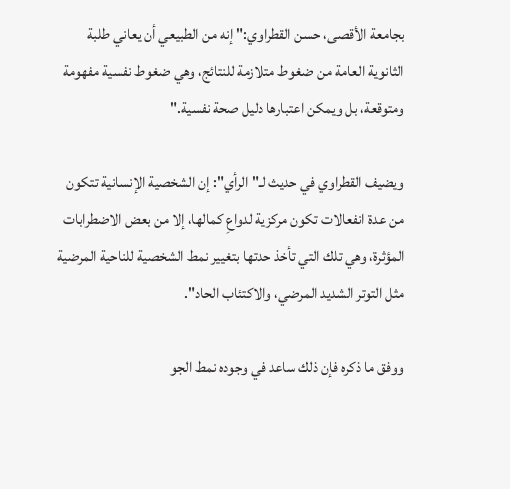بجامعة الأقصى، حسن القطراوي:" إنه من الطبيعي أن يعاني طلبة الثانوية العامة من ضغوط متلازمة للنتائج، وهي ضغوط نفسية مفهومة ومتوقعة، بل ويمكن اعتبارها دليل صحة نفسية."

ويضيف القطراوي في حديث لـ"الرأي": إن الشخصية الإنسانية تتكون من عدة انفعالات تكون مركزية لدواعِ كمالها، إلا من بعض الاضطرابات المؤثرة، وهي تلك التي تأخذ حدتها بتغيير نمط الشخصية للناحية المرضية مثل التوتر الشديد المرضي، والاكتئاب الحاد".

ووفق ما ذكره فإن ذلك ساعد في وجوده نمط الجو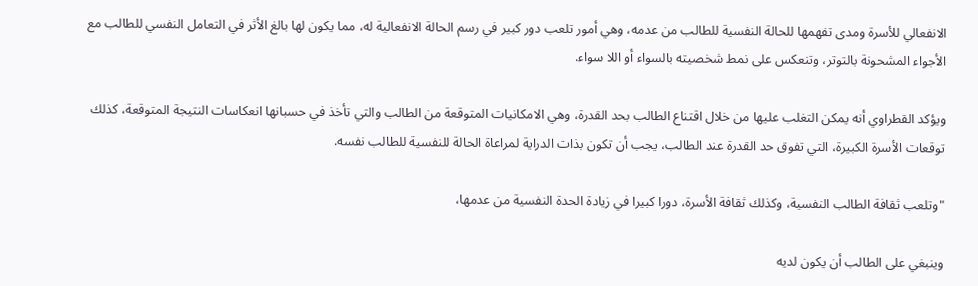الانفعالي للأسرة ومدى تفهمها للحالة النفسية للطالب من عدمه، وهي أمور تلعب دور كبير في رسم الحالة الانفعالية له، مما يكون لها بالغ الأثر في التعامل النفسي للطالب مع الأجواء المشحونة بالتوتر، وتنعكس على نمط شخصيته بالسواء أو اللا سواء.

ويؤكد القطراوي أنه يمكن التغلب عليها من خلال اقتناع الطالب بحد القدرة، وهي الامكانيات المتوقعة من الطالب والتي تأخذ في حسبانها انعكاسات النتيجة المتوقعة، كذلك توقعات الأسرة الكبيرة، التي تفوق حد القدرة عند الطالب، يجب أن تكون بذات الدراية لمراعاة الحالة للنفسية للطالب نفسه.

"وتلعب ثقافة الطالب النفسية، وكذلك ثقافة الأسرة، دورا كبيرا في زيادة الحدة النفسية من عدمها،

وينبغي على الطالب أن يكون لديه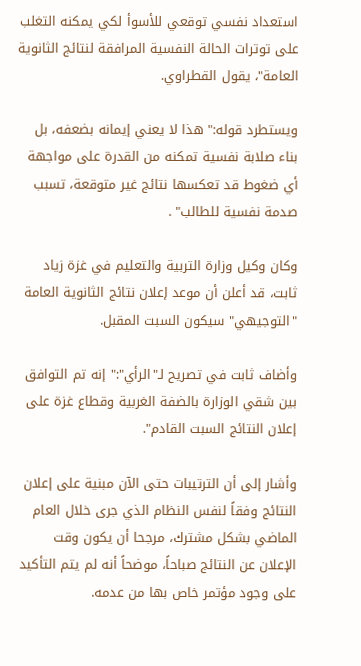استعداد نفسي توقعي للأسوأ لكي يمكنه التغلب على توترات الحالة النفسية المرافقة لنتائج الثانوية العامة"، يقول القطراوي.

ويستطرد قوله:" هذا لا يعني إيمانه بضعفه، بل بناء صلابة نفسية تمكنه من القدرة على مواجهة أي ضغوط قد تعكسها نتائج غير متوقعة، تسبب صدمة نفسية للطالب" .

وكان وكيل وزارة التربية والتعليم في غزة زياد ثابت، قد أعلن أن موعد إعلان نتائج الثانوية العامة "التوجيهي" سيكون السبت المقبل.

وأضاف ثابت في تصريح لـ"الرأي":" إنه تم التوافق بين شقي الوزارة بالضفة الغربية وقطاع غزة على إعلان النتائج السبت القادم".

وأشار إلى أن الترتيبات حتى الآن مبنية على إعلان النتائج وفقاً لنفس النظام الذي جرى خلال العام الماضي بشكل مشترك، مرجحا أن يكون وقت الإعلان عن النتائج صباحاً، موضحاً أنه لم يتم التأكيد على وجود مؤتمر خاص بها من عدمه.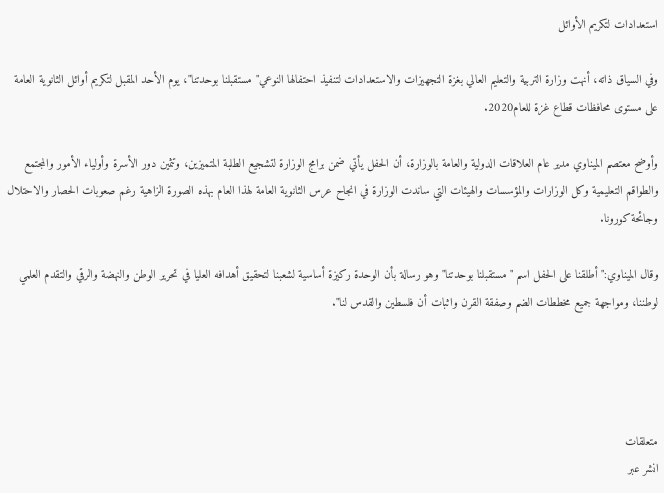استعدادات لتكريم الأوائل

وفي السياق ذاته، أنهت وزارة التربية والتعليم العالي بغزة التجهيزات والاستعدادات لتنفيذ احتفالها النوعي" مستقبلنا بوحدتنا"، يوم الأحد المقبل لتكريم أوائل الثانوية العامة على مستوى محافظات قطاع غزة للعام2020.

وأوضح معتصم الميناوي مدير عام العلاقات الدولية والعامة بالوزارة، أن الحفل يأتي ضمن برامج الوزارة لتشجيع الطلبة المتميزين، وتثمين دور الأسرة وأولياء الأمور والمجتمع والطواقم التعليمية وكل الوزارات والمؤسسات والهيئات التي ساندت الوزارة في انجاح عرس الثانوية العامة لهذا العام بهذه الصورة الزاهية رغم صعوبات الحصار والاحتلال وجائحة كورونا.

وقال الميناوي:" أطلقنا على الحفل اسم "مستقبلنا بوحدتنا" وهو رسالة بأن الوحدة ركيزة أساسية لشعبنا لتحقيق أهدافه العليا في تحرير الوطن والنهضة والرقي والتقدم العلمي لوطننا، ومواجهة جميع مخططات الضم وصفقة القرن واثبات أن فلسطين والقدس لنا".




متعلقات
انشر عبر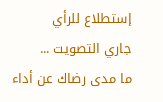إستطلاع للرأي
جاري التصويت ...
ما مدى رضاك عن أداء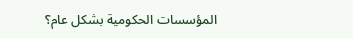المؤسسات الحكومية بشكل عام؟